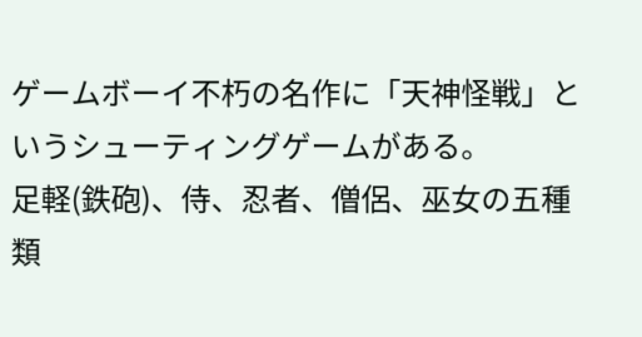ゲームボーイ不朽の名作に「天神怪戦」というシューティングゲームがある。
足軽(鉄砲)、侍、忍者、僧侶、巫女の五種類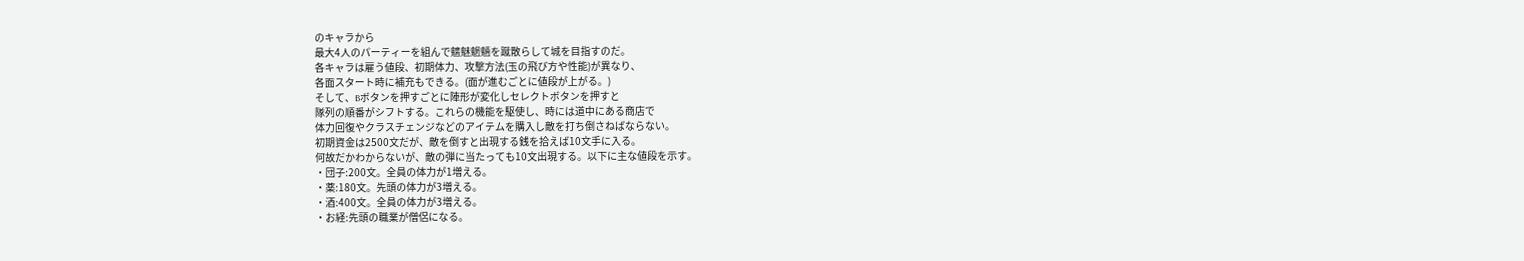のキャラから
最大4人のパーティーを組んで魑魅魍魎を蹴散らして城を目指すのだ。
各キャラは雇う値段、初期体力、攻撃方法(玉の飛び方や性能)が異なり、
各面スタート時に補充もできる。(面が進むごとに値段が上がる。)
そして、Bボタンを押すごとに陣形が変化しセレクトボタンを押すと
隊列の順番がシフトする。これらの機能を駆使し、時には道中にある商店で
体力回復やクラスチェンジなどのアイテムを購入し敵を打ち倒さねばならない。
初期資金は2500文だが、敵を倒すと出現する銭を拾えば10文手に入る。
何故だかわからないが、敵の弾に当たっても10文出現する。以下に主な値段を示す。
・団子:200文。全員の体力が1増える。
・薬:180文。先頭の体力が3増える。
・酒:400文。全員の体力が3増える。
・お経:先頭の職業が僧侶になる。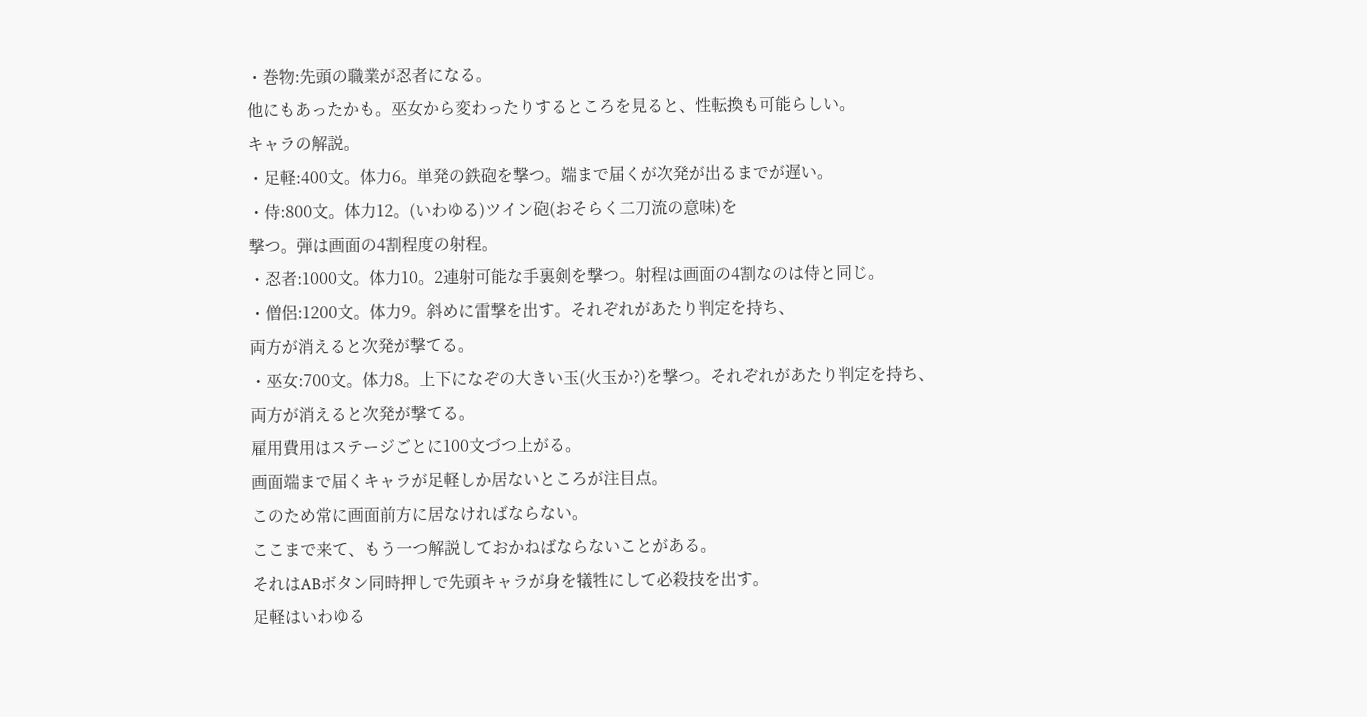・巻物:先頭の職業が忍者になる。
他にもあったかも。巫女から変わったりするところを見ると、性転換も可能らしい。
キャラの解説。
・足軽:400文。体力6。単発の鉄砲を撃つ。端まで届くが次発が出るまでが遅い。
・侍:800文。体力12。(いわゆる)ツイン砲(おそらく二刀流の意味)を
撃つ。弾は画面の4割程度の射程。
・忍者:1000文。体力10。2連射可能な手裏剣を撃つ。射程は画面の4割なのは侍と同じ。
・僧侶:1200文。体力9。斜めに雷撃を出す。それぞれがあたり判定を持ち、
両方が消えると次発が撃てる。
・巫女:700文。体力8。上下になぞの大きい玉(火玉か?)を撃つ。それぞれがあたり判定を持ち、
両方が消えると次発が撃てる。
雇用費用はステージごとに100文づつ上がる。
画面端まで届くキャラが足軽しか居ないところが注目点。
このため常に画面前方に居なければならない。
ここまで来て、もう一つ解説しておかねばならないことがある。
それはABボタン同時押しで先頭キャラが身を犠牲にして必殺技を出す。
足軽はいわゆる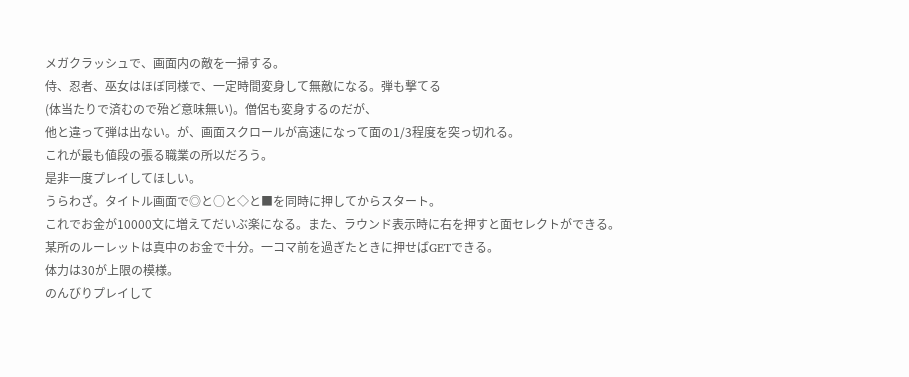メガクラッシュで、画面内の敵を一掃する。
侍、忍者、巫女はほぼ同様で、一定時間変身して無敵になる。弾も撃てる
(体当たりで済むので殆ど意味無い)。僧侶も変身するのだが、
他と違って弾は出ない。が、画面スクロールが高速になって面の1/3程度を突っ切れる。
これが最も値段の張る職業の所以だろう。
是非一度プレイしてほしい。
うらわざ。タイトル画面で◎と○と◇と■を同時に押してからスタート。
これでお金が10000文に増えてだいぶ楽になる。また、ラウンド表示時に右を押すと面セレクトができる。
某所のルーレットは真中のお金で十分。一コマ前を過ぎたときに押せばGETできる。
体力は30が上限の模様。
のんびりプレイして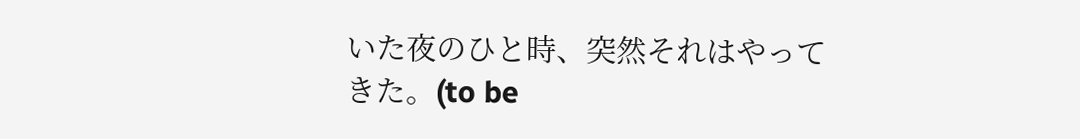いた夜のひと時、突然それはやってきた。(to be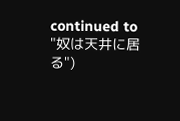continued to "奴は天井に居る")